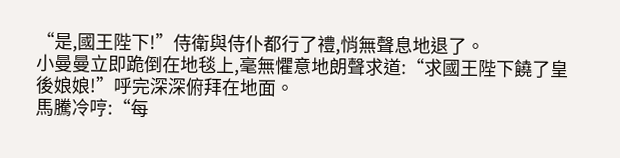“是,國王陛下!”侍衛與侍仆都行了禮,悄無聲息地退了。
小曼曼立即跪倒在地毯上,毫無懼意地朗聲求道:“求國王陛下饒了皇後娘娘!”呼完深深俯拜在地面。
馬騰冷哼:“每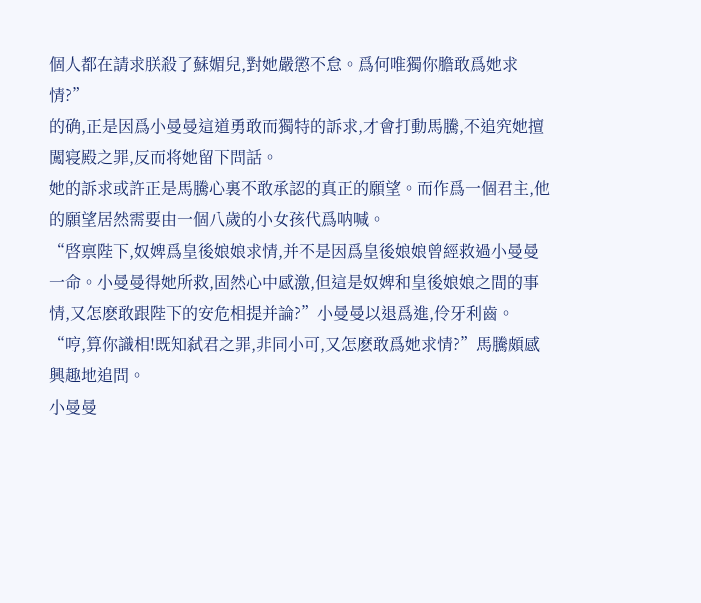個人都在請求朕殺了蘇媚兒,對她嚴懲不怠。爲何唯獨你膽敢爲她求情?”
的确,正是因爲小曼曼這道勇敢而獨特的訴求,才會打動馬騰,不追究她擅闖寝殿之罪,反而将她留下問話。
她的訴求或許正是馬騰心裏不敢承認的真正的願望。而作爲一個君主,他的願望居然需要由一個八歲的小女孩代爲呐喊。
“啓禀陛下,奴婢爲皇後娘娘求情,并不是因爲皇後娘娘曾經救過小曼曼一命。小曼曼得她所救,固然心中感激,但這是奴婢和皇後娘娘之間的事情,又怎麽敢跟陛下的安危相提并論?”小曼曼以退爲進,伶牙利齒。
“哼,算你識相!既知弑君之罪,非同小可,又怎麽敢爲她求情?”馬騰頗感興趣地追問。
小曼曼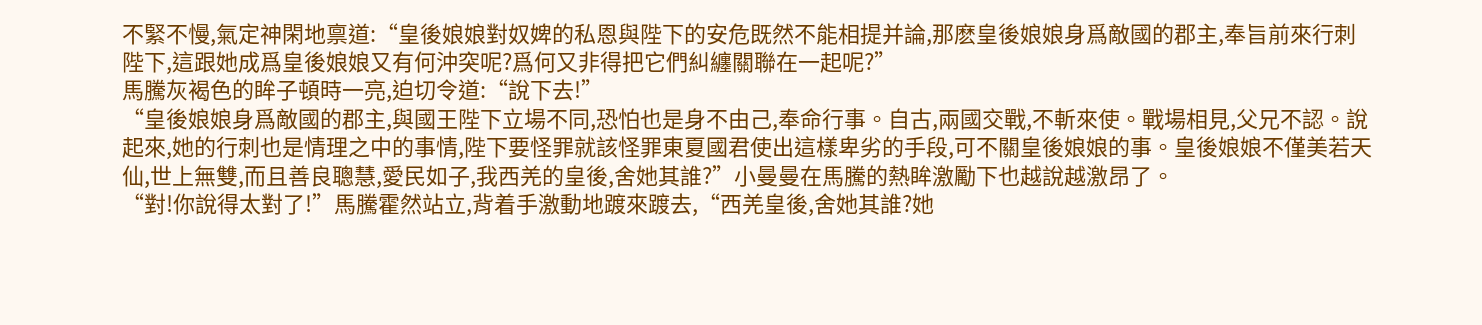不緊不慢,氣定神閑地禀道:“皇後娘娘對奴婢的私恩與陛下的安危既然不能相提并論,那麽皇後娘娘身爲敵國的郡主,奉旨前來行刺陛下,這跟她成爲皇後娘娘又有何沖突呢?爲何又非得把它們糾纏關聯在一起呢?”
馬騰灰褐色的眸子頓時一亮,迫切令道:“說下去!”
“皇後娘娘身爲敵國的郡主,與國王陛下立場不同,恐怕也是身不由己,奉命行事。自古,兩國交戰,不斬來使。戰場相見,父兄不認。說起來,她的行刺也是情理之中的事情,陛下要怪罪就該怪罪東夏國君使出這樣卑劣的手段,可不關皇後娘娘的事。皇後娘娘不僅美若天仙,世上無雙,而且善良聰慧,愛民如子,我西羌的皇後,舍她其誰?”小曼曼在馬騰的熱眸激勵下也越說越激昂了。
“對!你說得太對了!”馬騰霍然站立,背着手激動地踱來踱去,“西羌皇後,舍她其誰?她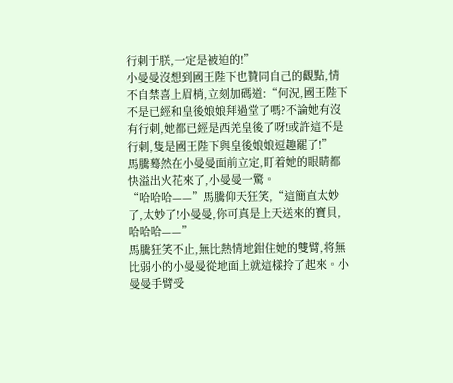行刺于朕,一定是被迫的!”
小曼曼沒想到國王陛下也贊同自己的觀點,情不自禁喜上眉梢,立刻加碼道:“何況,國王陛下不是已經和皇後娘娘拜過堂了嗎?不論她有沒有行刺,她都已經是西羌皇後了呀!或許這不是行刺,隻是國王陛下與皇後娘娘逗趣罷了!”
馬騰蓦然在小曼曼面前立定,盯着她的眼睛都快溢出火花來了,小曼曼一驚。
“哈哈哈——”馬騰仰天狂笑,“這簡直太妙了,太妙了!小曼曼,你可真是上天送來的寶貝,哈哈哈——”
馬騰狂笑不止,無比熱情地鉗住她的雙臂,将無比弱小的小曼曼從地面上就這樣拎了起來。小曼曼手臂受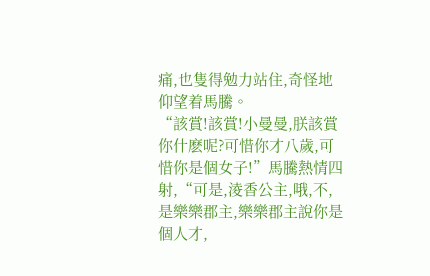痛,也隻得勉力站住,奇怪地仰望着馬騰。
“該賞!該賞!小曼曼,朕該賞你什麽呢?可惜你才八歲,可惜你是個女子!”馬騰熱情四射,“可是,淩香公主,哦,不,是樂樂郡主,樂樂郡主說你是個人才,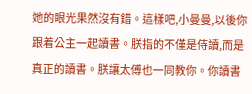她的眼光果然沒有錯。這樣吧,小曼曼,以後你跟着公主一起讀書。朕指的不僅是侍讀,而是真正的讀書。朕讓太傅也一同教你。你讀書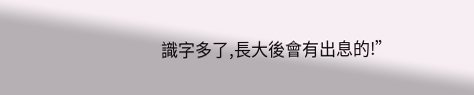識字多了,長大後會有出息的!”